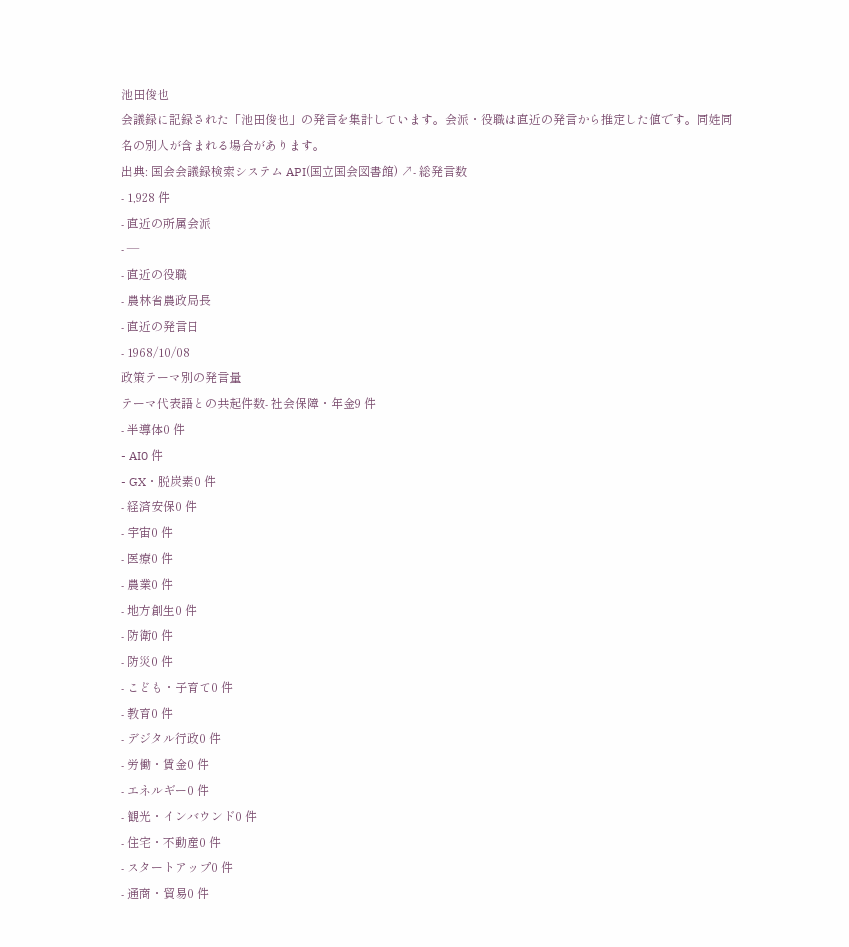池田俊也
会議録に記録された「池田俊也」の発言を集計しています。会派・役職は直近の発言から推定した値です。同姓同名の別人が含まれる場合があります。
出典: 国会会議録検索システム API(国立国会図書館) ↗- 総発言数
- 1,928 件
- 直近の所属会派
- —
- 直近の役職
- 農林省農政局長
- 直近の発言日
- 1968/10/08
政策テーマ別の発言量
テーマ代表語との共起件数- 社会保障・年金9 件
- 半導体0 件
- AI0 件
- GX・脱炭素0 件
- 経済安保0 件
- 宇宙0 件
- 医療0 件
- 農業0 件
- 地方創生0 件
- 防衛0 件
- 防災0 件
- こども・子育て0 件
- 教育0 件
- デジタル行政0 件
- 労働・賃金0 件
- エネルギー0 件
- 観光・インバウンド0 件
- 住宅・不動産0 件
- スタートアップ0 件
- 通商・貿易0 件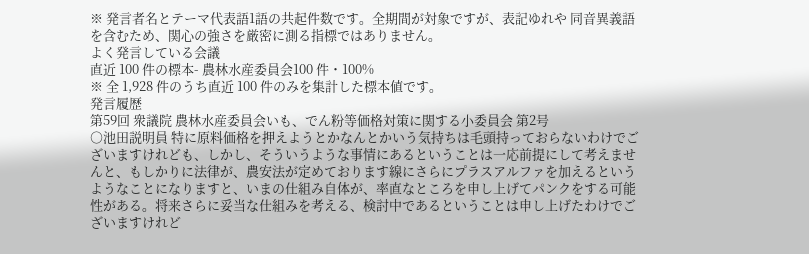※ 発言者名とテーマ代表語1語の共起件数です。全期間が対象ですが、表記ゆれや 同音異義語を含むため、関心の強さを厳密に測る指標ではありません。
よく発言している会議
直近 100 件の標本- 農林水産委員会100 件・100%
※ 全 1,928 件のうち直近 100 件のみを集計した標本値です。
発言履歴
第59回 衆議院 農林水産委員会いも、でん粉等価格対策に関する小委員会 第2号
○池田説明員 特に原料価格を押えようとかなんとかいう気持ちは毛頭持っておらないわけでございますけれども、しかし、そういうような事情にあるということは一応前提にして考えませんと、もしかりに法律が、農安法が定めております線にさらにプラスアルファを加えるというようなことになりますと、いまの仕組み自体が、率直なところを申し上げてパンクをする可能性がある。将来さらに妥当な仕組みを考える、検討中であるということは申し上げたわけでございますけれど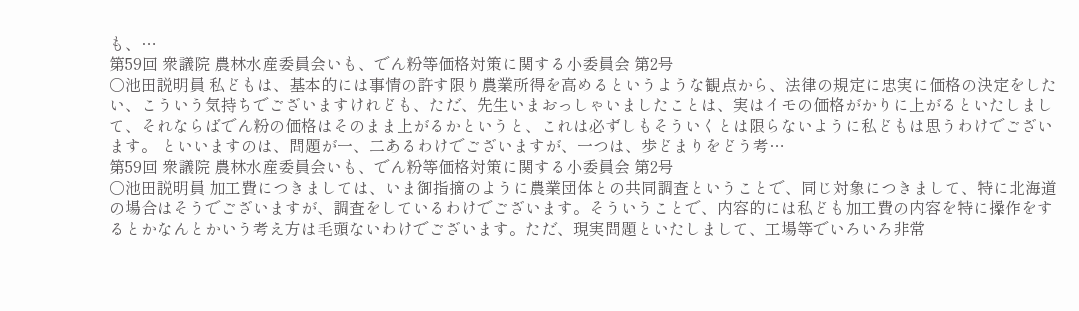も、…
第59回 衆議院 農林水産委員会いも、でん粉等価格対策に関する小委員会 第2号
○池田説明員 私どもは、基本的には事情の許す限り農業所得を高めるというような観点から、法律の規定に忠実に価格の決定をしたい、こういう気持ちでございますけれども、ただ、先生いまおっしゃいましたことは、実はイモの価格がかりに上がるといたしまして、それならばでん粉の価格はそのまま上がるかというと、これは必ずしもそういくとは限らないように私どもは思うわけでございます。 といいますのは、問題が一、二あるわけでございますが、一つは、歩どまりをどう考…
第59回 衆議院 農林水産委員会いも、でん粉等価格対策に関する小委員会 第2号
○池田説明員 加工費につきましては、いま御指摘のように農業団体との共同調査ということで、同じ対象につきまして、特に北海道の場合はそうでございますが、調査をしているわけでございます。そういうことで、内容的には私ども加工費の内容を特に操作をするとかなんとかいう考え方は毛頭ないわけでございます。ただ、現実問題といたしまして、工場等でいろいろ非常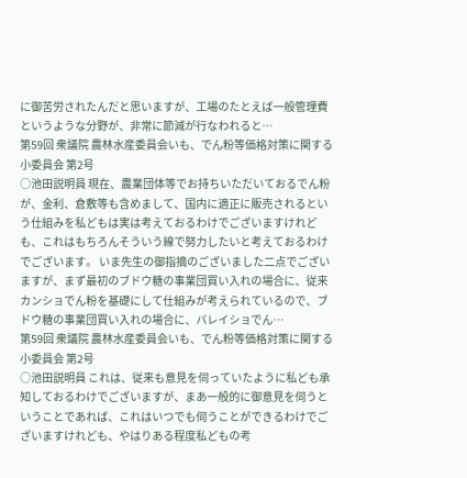に御苦労されたんだと思いますが、工場のたとえば一般管理費というような分野が、非常に節減が行なわれると…
第59回 衆議院 農林水産委員会いも、でん粉等価格対策に関する小委員会 第2号
○池田説明員 現在、農業団体等でお持ちいただいておるでん粉が、金利、倉敷等も含めまして、国内に適正に販売されるという仕組みを私どもは実は考えておるわけでございますけれども、これはもちろんそういう線で努力したいと考えておるわけでございます。 いま先生の御指摘のございました二点でございますが、まず最初のブドウ糖の事業団買い入れの場合に、従来カンショでん粉を基礎にして仕組みが考えられているので、ブドウ糖の事業団買い入れの場合に、バレイショでん…
第59回 衆議院 農林水産委員会いも、でん粉等価格対策に関する小委員会 第2号
○池田説明員 これは、従来も意見を伺っていたように私ども承知しておるわけでございますが、まあ一般的に御意見を伺うということであれば、これはいつでも伺うことができるわけでございますけれども、やはりある程度私どもの考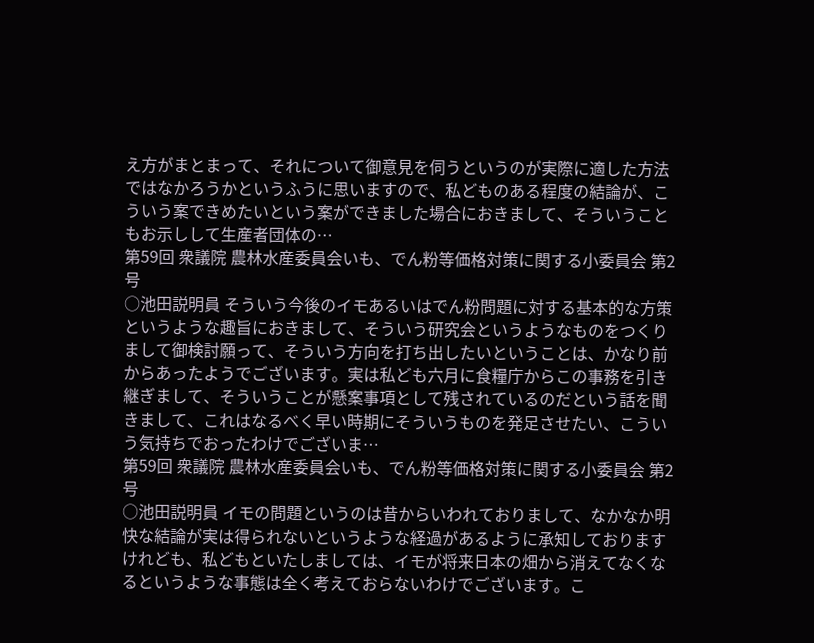え方がまとまって、それについて御意見を伺うというのが実際に適した方法ではなかろうかというふうに思いますので、私どものある程度の結論が、こういう案できめたいという案ができました場合におきまして、そういうこともお示しして生産者団体の…
第59回 衆議院 農林水産委員会いも、でん粉等価格対策に関する小委員会 第2号
○池田説明員 そういう今後のイモあるいはでん粉問題に対する基本的な方策というような趣旨におきまして、そういう研究会というようなものをつくりまして御検討願って、そういう方向を打ち出したいということは、かなり前からあったようでございます。実は私ども六月に食糧庁からこの事務を引き継ぎまして、そういうことが懸案事項として残されているのだという話を聞きまして、これはなるべく早い時期にそういうものを発足させたい、こういう気持ちでおったわけでございま…
第59回 衆議院 農林水産委員会いも、でん粉等価格対策に関する小委員会 第2号
○池田説明員 イモの問題というのは昔からいわれておりまして、なかなか明快な結論が実は得られないというような経過があるように承知しておりますけれども、私どもといたしましては、イモが将来日本の畑から消えてなくなるというような事態は全く考えておらないわけでございます。こ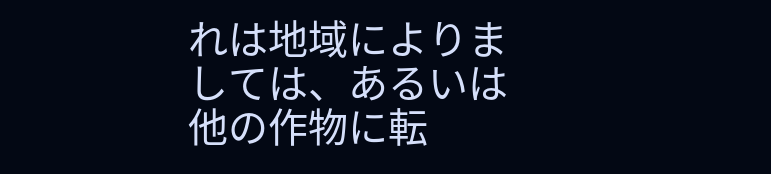れは地域によりましては、あるいは他の作物に転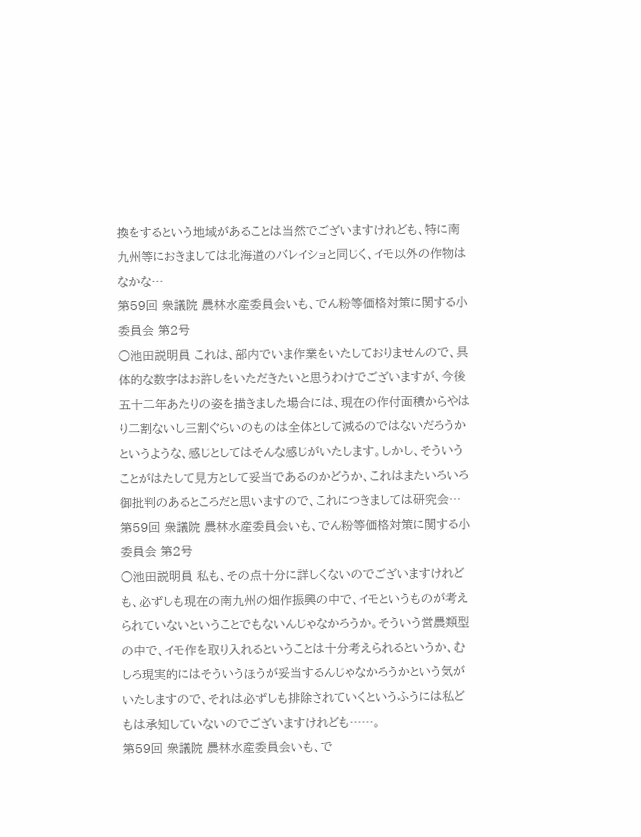換をするという地域があることは当然でございますけれども、特に南九州等におきましては北海道のバレイショと同じく、イモ以外の作物はなかな…
第59回 衆議院 農林水産委員会いも、でん粉等価格対策に関する小委員会 第2号
○池田説明員 これは、部内でいま作業をいたしておりませんので、具体的な数字はお許しをいただきたいと思うわけでございますが、今後五十二年あたりの姿を描きました場合には、現在の作付面積からやはり二割ないし三割ぐらいのものは全体として減るのではないだろうかというような、感じとしてはそんな感じがいたします。しかし、そういうことがはたして見方として妥当であるのかどうか、これはまたいろいろ御批判のあるところだと思いますので、これにつきましては研究会…
第59回 衆議院 農林水産委員会いも、でん粉等価格対策に関する小委員会 第2号
○池田説明員 私も、その点十分に詳しくないのでございますけれども、必ずしも現在の南九州の畑作振興の中で、イモというものが考えられていないということでもないんじゃなかろうか。そういう営農類型の中で、イモ作を取り入れるということは十分考えられるというか、むしろ現実的にはそういうほうが妥当するんじゃなかろうかという気がいたしますので、それは必ずしも排除されていくというふうには私どもは承知していないのでございますけれども……。
第59回 衆議院 農林水産委員会いも、で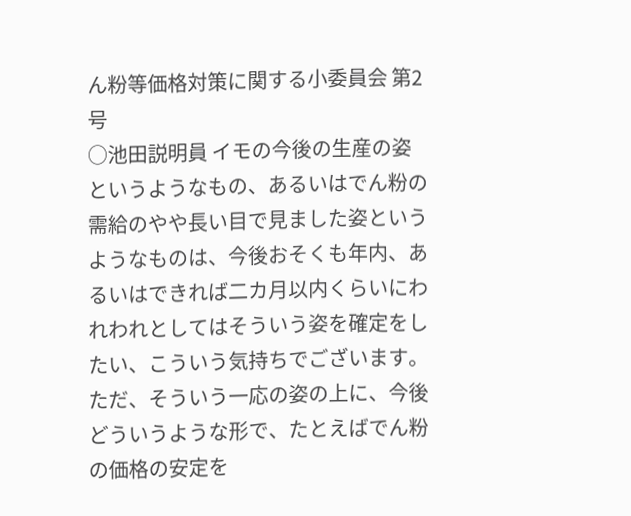ん粉等価格対策に関する小委員会 第2号
○池田説明員 イモの今後の生産の姿というようなもの、あるいはでん粉の需給のやや長い目で見ました姿というようなものは、今後おそくも年内、あるいはできれば二カ月以内くらいにわれわれとしてはそういう姿を確定をしたい、こういう気持ちでございます。 ただ、そういう一応の姿の上に、今後どういうような形で、たとえばでん粉の価格の安定を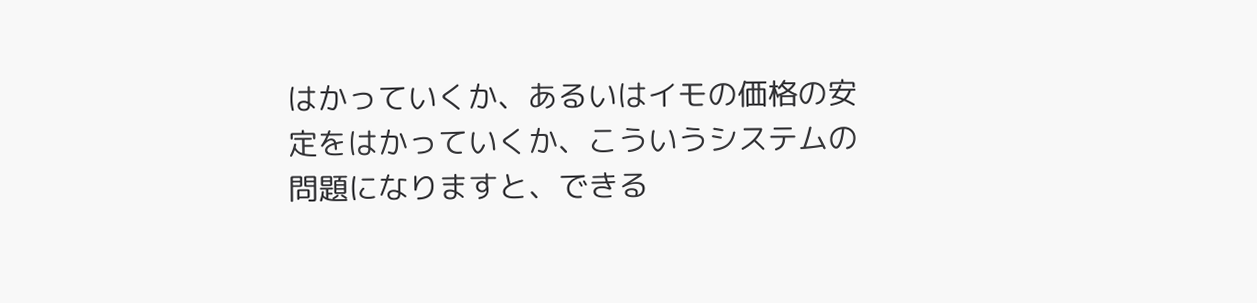はかっていくか、あるいはイモの価格の安定をはかっていくか、こういうシステムの問題になりますと、できる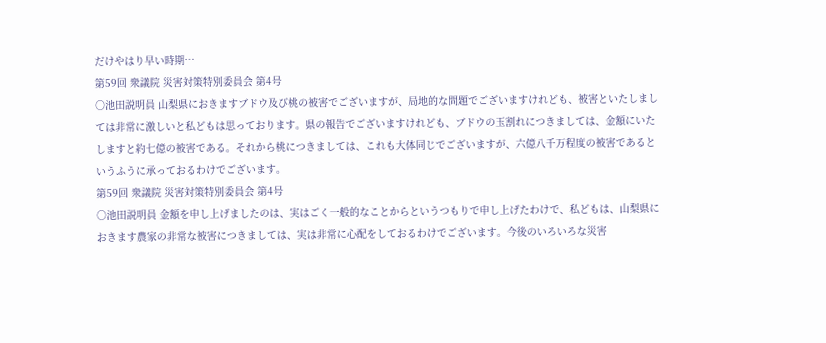だけやはり早い時期…
第59回 衆議院 災害対策特別委員会 第4号
○池田説明員 山梨県におきますブドウ及び桃の被害でございますが、局地的な問題でございますけれども、被害といたしましては非常に激しいと私どもは思っております。県の報告でございますけれども、ブドウの玉割れにつきましては、金額にいたしますと約七億の被害である。それから桃につきましては、これも大体同じでございますが、六億八千万程度の被害であるというふうに承っておるわけでございます。
第59回 衆議院 災害対策特別委員会 第4号
○池田説明員 金額を申し上げましたのは、実はごく一般的なことからというつもりで申し上げたわけで、私どもは、山梨県におきます農家の非常な被害につきましては、実は非常に心配をしておるわけでございます。今後のいろいろな災害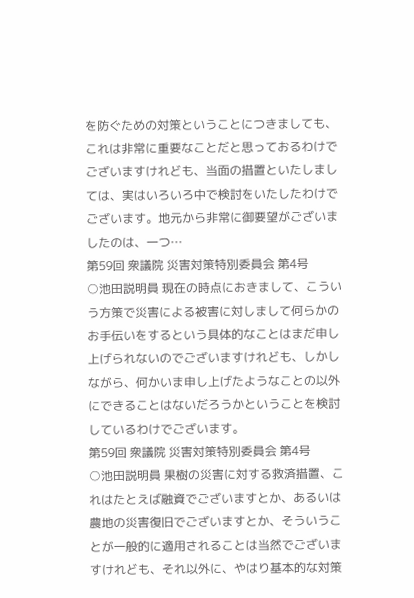を防ぐための対策ということにつきましても、これは非常に重要なことだと思っておるわけでございますけれども、当面の措置といたしましては、実はいろいろ中で検討をいたしたわけでございます。地元から非常に御要望がございましたのは、一つ…
第59回 衆議院 災害対策特別委員会 第4号
○池田説明員 現在の時点におきまして、こういう方策で災害による被害に対しまして何らかのお手伝いをするという具体的なことはまだ申し上げられないのでございますけれども、しかしながら、何かいま申し上げたようなことの以外にできることはないだろうかということを検討しているわけでございます。
第59回 衆議院 災害対策特別委員会 第4号
○池田説明員 果樹の災害に対する救済措置、これはたとえば融資でございますとか、あるいは農地の災害復旧でございますとか、そういうことが一般的に適用されることは当然でございますけれども、それ以外に、やはり基本的な対策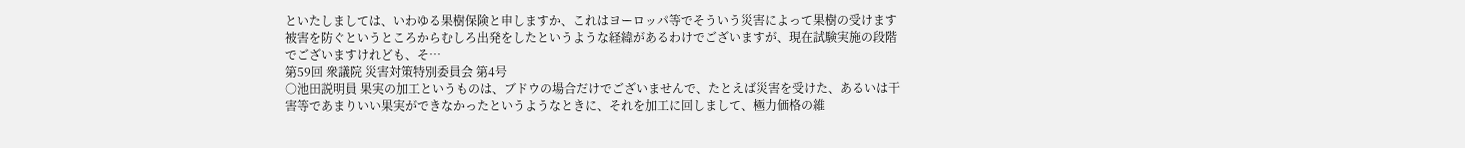といたしましては、いわゆる果樹保険と申しますか、これはヨーロッパ等でそういう災害によって果樹の受けます被害を防ぐというところからむしろ出発をしたというような経緯があるわけでございますが、現在試験実施の段階でございますけれども、そ…
第59回 衆議院 災害対策特別委員会 第4号
○池田説明員 果実の加工というものは、ブドウの場合だけでございませんで、たとえば災害を受けた、あるいは干害等であまりいい果実ができなかったというようなときに、それを加工に回しまして、極力価格の維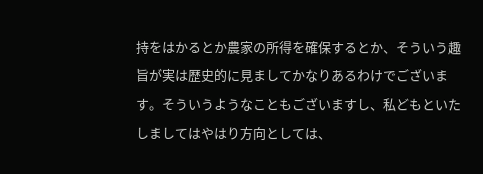持をはかるとか農家の所得を確保するとか、そういう趣旨が実は歴史的に見ましてかなりあるわけでございます。そういうようなこともございますし、私どもといたしましてはやはり方向としては、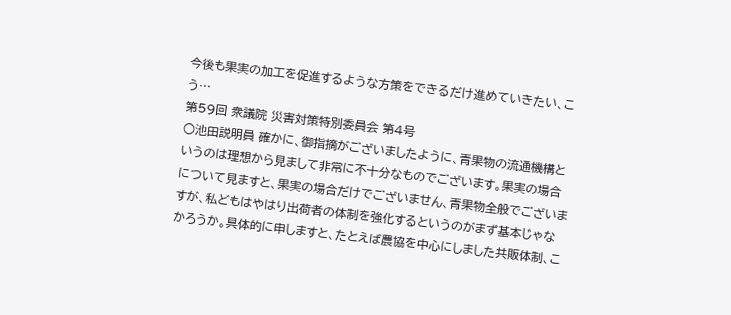今後も果実の加工を促進するような方策をできるだけ進めていきたい、こう…
第59回 衆議院 災害対策特別委員会 第4号
○池田説明員 確かに、御指摘がございましたように、青果物の流通機構というのは理想から見まして非常に不十分なものでございます。果実の場合について見ますと、果実の場合だけでございません、青果物全般でございますが、私どもはやはり出荷者の体制を強化するというのがまず基本じゃなかろうか。具体的に申しますと、たとえば農協を中心にしました共販体制、こ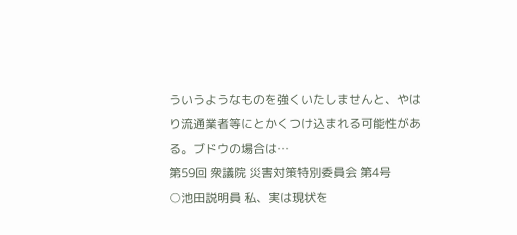ういうようなものを強くいたしませんと、やはり流通業者等にとかくつけ込まれる可能性がある。ブドウの場合は…
第59回 衆議院 災害対策特別委員会 第4号
○池田説明員 私、実は現状を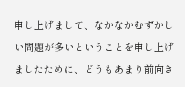申し上げまして、なかなかむずかしい問題が多いということを申し上げましたために、どうもあまり前向き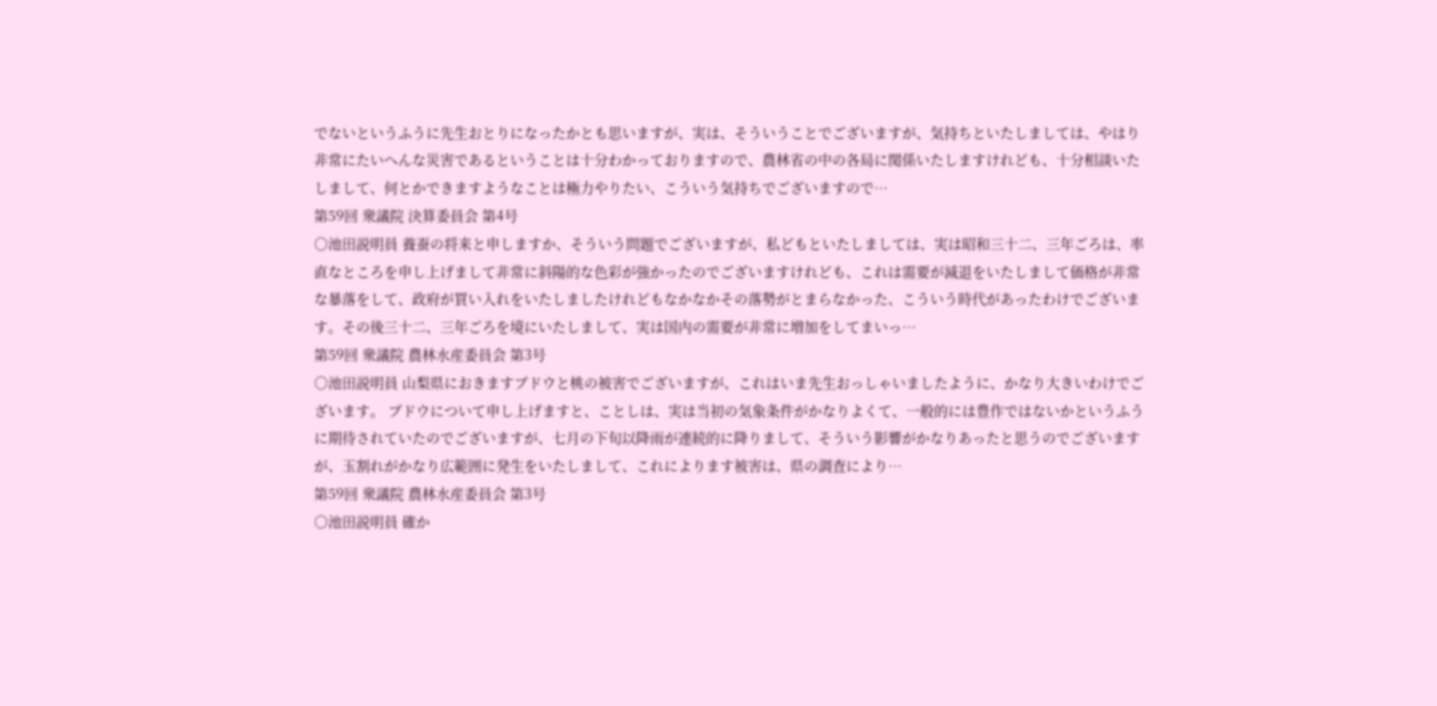でないというふうに先生おとりになったかとも思いますが、実は、そういうことでございますが、気持ちといたしましては、やはり非常にたいへんな災害であるということは十分わかっておりますので、農林省の中の各局に関係いたしますけれども、十分相談いたしまして、何とかできますようなことは極力やりたい、こういう気持ちでございますので…
第59回 衆議院 決算委員会 第4号
○池田説明員 養蚕の将来と申しますか、そういう問題でございますが、私どもといたしましては、実は昭和三十二、三年ごろは、率直なところを申し上げまして非常に斜陽的な色彩が強かったのでございますけれども、これは需要が減退をいたしまして価格が非常な暴落をして、政府が買い入れをいたしましたけれどもなかなかその落勢がとまらなかった、こういう時代があったわけでございます。その後三十二、三年ごろを境にいたしまして、実は国内の需要が非常に増加をしてまいっ…
第59回 衆議院 農林水産委員会 第3号
○池田説明員 山梨県におきますブドウと桃の被害でございますが、これはいま先生おっしゃいましたように、かなり大きいわけでございます。 ブドウについて申し上げますと、ことしは、実は当初の気象条件がかなりよくて、一般的には豊作ではないかというふうに期待されていたのでございますが、七月の下旬以降雨が連続的に降りまして、そういう影響がかなりあったと思うのでございますが、玉割れがかなり広範囲に発生をいたしまして、これによります被害は、県の調査により…
第59回 衆議院 農林水産委員会 第3号
○池田説明員 確か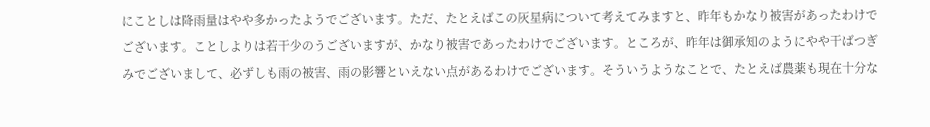にことしは降雨量はやや多かったようでございます。ただ、たとえばこの灰星病について考えてみますと、昨年もかなり被害があったわけでございます。ことしよりは若干少のうございますが、かなり被害であったわけでございます。ところが、昨年は御承知のようにやや干ばつぎみでございまして、必ずしも雨の被害、雨の影響といえない点があるわけでございます。そういうようなことで、たとえば農薬も現在十分な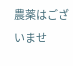農薬はございませ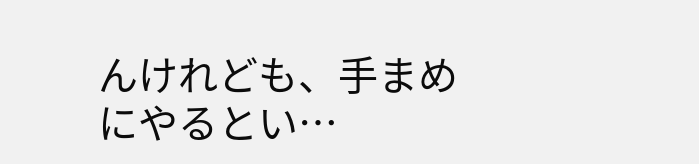んけれども、手まめにやるとい…